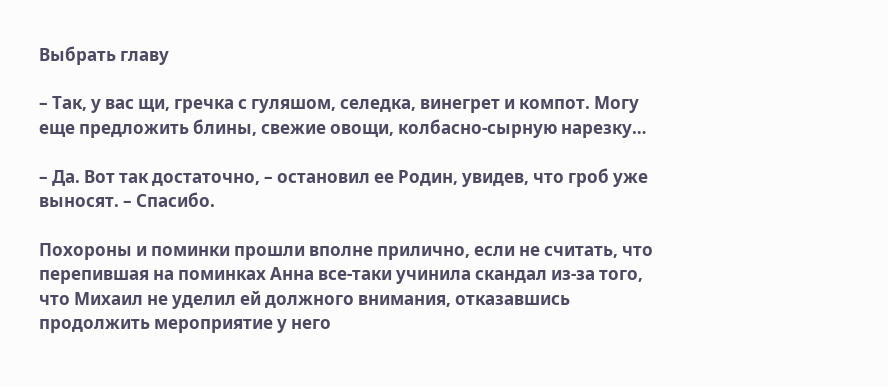Выбрать главу

– Так, у вас щи, гречка с гуляшом, селедка, винегрет и компот. Могу еще предложить блины, свежие овощи, колбасно-сырную нарезку…

– Да. Вот так достаточно, – остановил ее Родин, увидев, что гроб уже выносят. – Спасибо.

Похороны и поминки прошли вполне прилично, если не считать, что перепившая на поминках Анна все-таки учинила скандал из-за того, что Михаил не уделил ей должного внимания, отказавшись продолжить мероприятие у него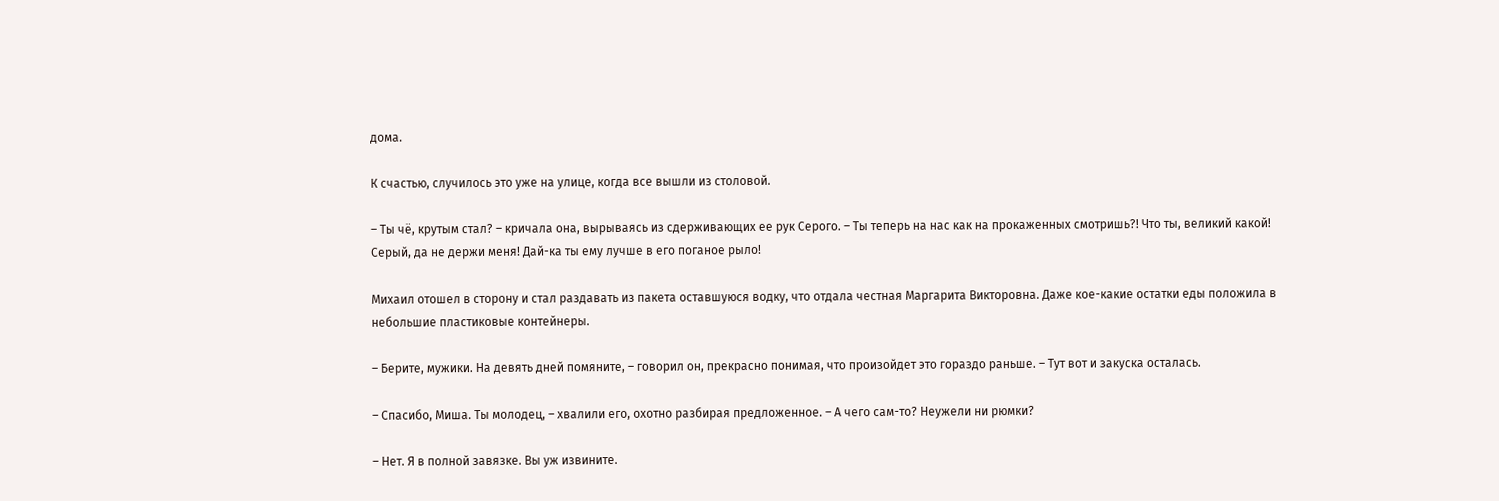дома.

К счастью, случилось это уже на улице, когда все вышли из столовой.

– Ты чё, крутым стал? – кричала она, вырываясь из сдерживающих ее рук Серого. – Ты теперь на нас как на прокаженных смотришь?! Что ты, великий какой! Серый, да не держи меня! Дай-ка ты ему лучше в его поганое рыло!

Михаил отошел в сторону и стал раздавать из пакета оставшуюся водку, что отдала честная Маргарита Викторовна. Даже кое-какие остатки еды положила в небольшие пластиковые контейнеры.

– Берите, мужики. На девять дней помяните, – говорил он, прекрасно понимая, что произойдет это гораздо раньше. – Тут вот и закуска осталась.

– Спасибо, Миша. Ты молодец, – хвалили его, охотно разбирая предложенное. – А чего сам-то? Неужели ни рюмки?

– Нет. Я в полной завязке. Вы уж извините.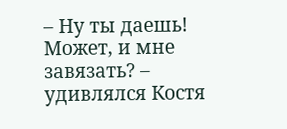– Ну ты даешь! Может, и мне завязать? – удивлялся Костя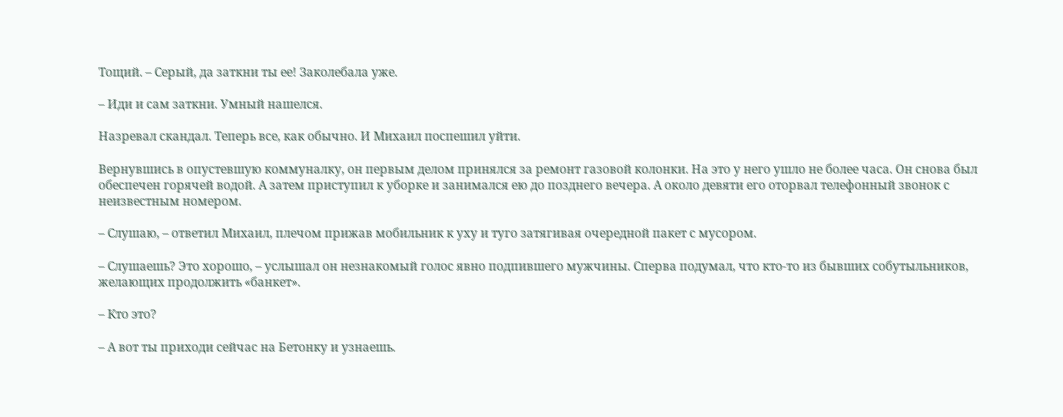Тощий. – Серый, да заткни ты ее! Заколебала уже.

– Иди и сам заткни. Умный нашелся.

Назревал скандал. Теперь все, как обычно. И Михаил поспешил уйти.

Вернувшись в опустевшую коммуналку, он первым делом принялся за ремонт газовой колонки. На это у него ушло не более часа. Он снова был обеспечен горячей водой. А затем приступил к уборке и занимался ею до позднего вечера. А около девяти его оторвал телефонный звонок с неизвестным номером.

– Слушаю, – ответил Михаил, плечом прижав мобильник к уху и туго затягивая очередной пакет с мусором.

– Слушаешь? Это хорошо, – услышал он незнакомый голос явно подпившего мужчины. Сперва подумал, что кто-то из бывших собутыльников, желающих продолжить «банкет».

– Кто это?

– А вот ты приходи сейчас на Бетонку и узнаешь.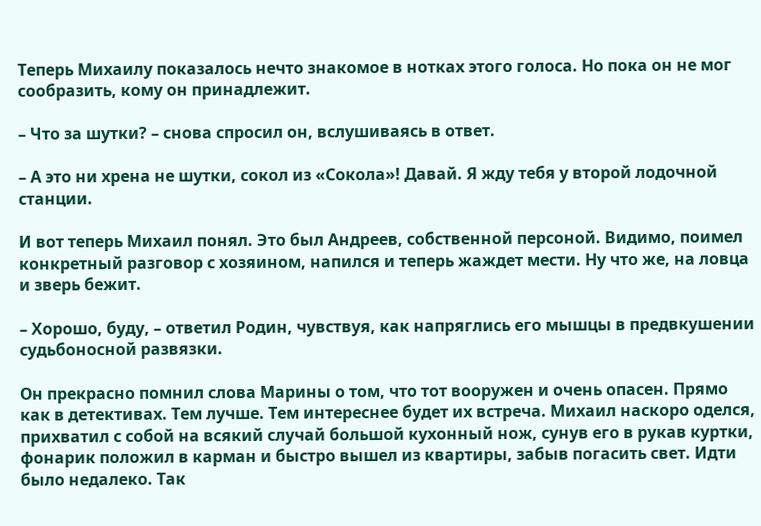Теперь Михаилу показалось нечто знакомое в нотках этого голоса. Но пока он не мог сообразить, кому он принадлежит.

– Что за шутки? – снова спросил он, вслушиваясь в ответ.

– А это ни хрена не шутки, сокол из «Сокола»! Давай. Я жду тебя у второй лодочной станции.

И вот теперь Михаил понял. Это был Андреев, собственной персоной. Видимо, поимел конкретный разговор с хозяином, напился и теперь жаждет мести. Ну что же, на ловца и зверь бежит.

– Хорошо, буду, – ответил Родин, чувствуя, как напряглись его мышцы в предвкушении судьбоносной развязки.

Он прекрасно помнил слова Марины о том, что тот вооружен и очень опасен. Прямо как в детективах. Тем лучше. Тем интереснее будет их встреча. Михаил наскоро оделся, прихватил с собой на всякий случай большой кухонный нож, сунув его в рукав куртки, фонарик положил в карман и быстро вышел из квартиры, забыв погасить свет. Идти было недалеко. Так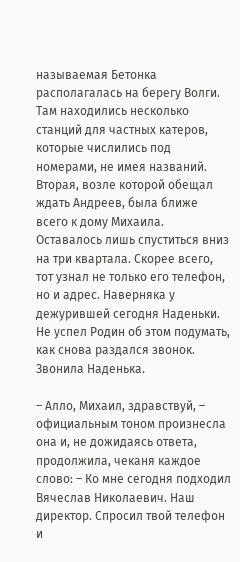называемая Бетонка располагалась на берегу Волги. Там находились несколько станций для частных катеров, которые числились под номерами, не имея названий. Вторая, возле которой обещал ждать Андреев, была ближе всего к дому Михаила. Оставалось лишь спуститься вниз на три квартала. Скорее всего, тот узнал не только его телефон, но и адрес. Наверняка у дежурившей сегодня Наденьки. Не успел Родин об этом подумать, как снова раздался звонок. Звонила Наденька.

– Алло, Михаил, здравствуй, – официальным тоном произнесла она и, не дожидаясь ответа, продолжила, чеканя каждое слово: – Ко мне сегодня подходил Вячеслав Николаевич. Наш директор. Спросил твой телефон и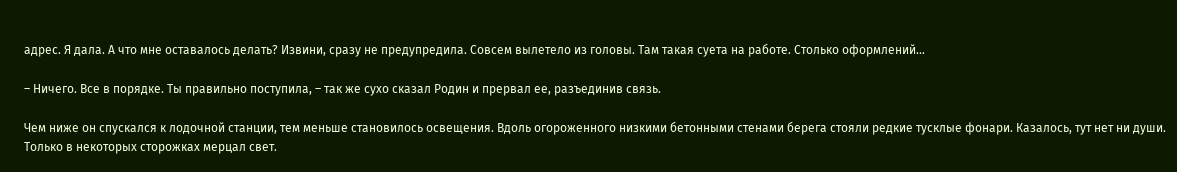адрес. Я дала. А что мне оставалось делать? Извини, сразу не предупредила. Совсем вылетело из головы. Там такая суета на работе. Столько оформлений…

– Ничего. Все в порядке. Ты правильно поступила, – так же сухо сказал Родин и прервал ее, разъединив связь.

Чем ниже он спускался к лодочной станции, тем меньше становилось освещения. Вдоль огороженного низкими бетонными стенами берега стояли редкие тусклые фонари. Казалось, тут нет ни души. Только в некоторых сторожках мерцал свет.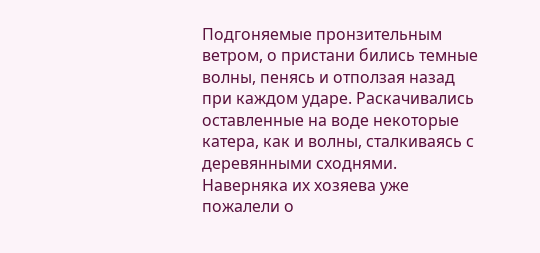Подгоняемые пронзительным ветром, о пристани бились темные волны, пенясь и отползая назад при каждом ударе. Раскачивались оставленные на воде некоторые катера, как и волны, сталкиваясь с деревянными сходнями. Наверняка их хозяева уже пожалели о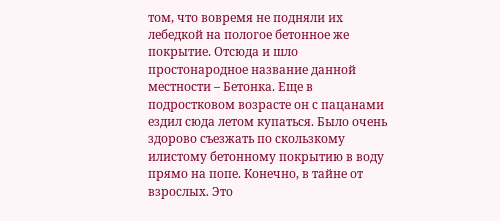том, что вовремя не подняли их лебедкой на пологое бетонное же покрытие. Отсюда и шло простонародное название данной местности – Бетонка. Еще в подростковом возрасте он с пацанами ездил сюда летом купаться. Было очень здорово съезжать по скользкому илистому бетонному покрытию в воду прямо на попе. Конечно, в тайне от взрослых. Это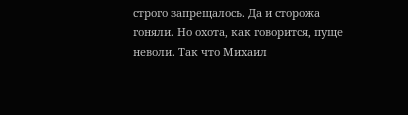строго запрещалось. Да и сторожа гоняли. Но охота, как говорится, пуще неволи. Так что Михаил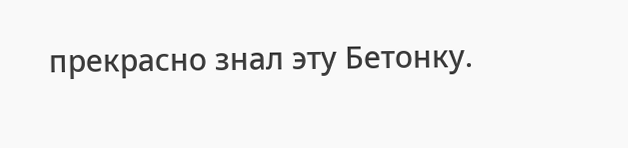прекрасно знал эту Бетонку.